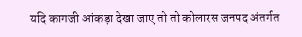यदि कागजी आंकड़ा देखा जाए तो तो कोलारस जनपद अंतर्गत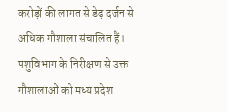करोड़ों की लागत से डेढ़ दर्जन से अधिक गौशाला संचालित हैं। पशुविभाग के निरीक्षण से उक्त गौशालाओं को मध्य प्रदेश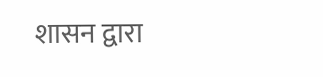शासन द्वारा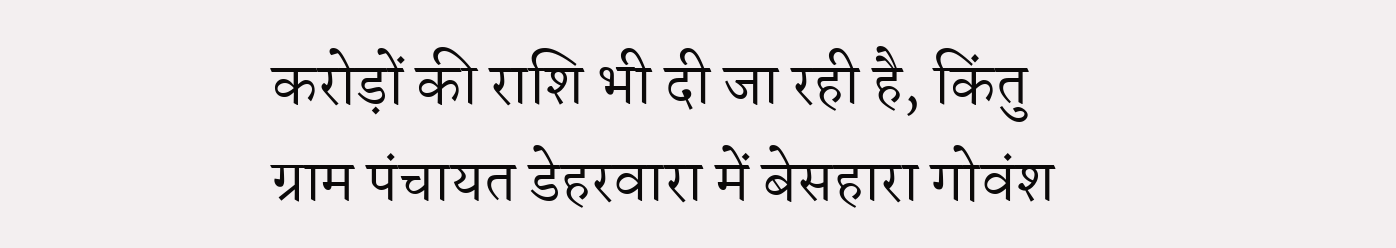करोड़ों की राशि भी दी जा रही है, किंतु ग्राम पंचायत डेहरवारा में बेसहारा गोवंश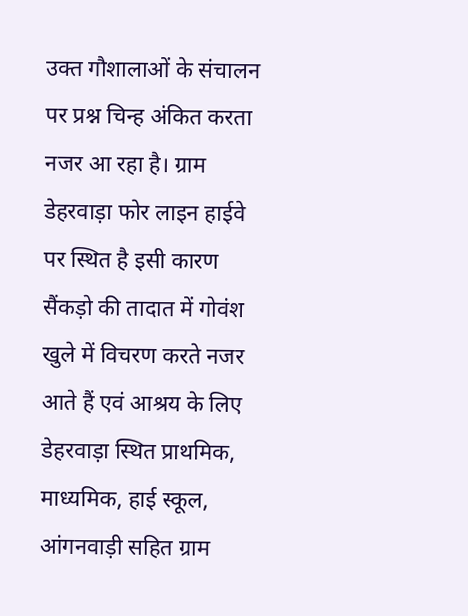उक्त गौशालाओं के संचालन पर प्रश्न चिन्ह अंकित करता नजर आ रहा है। ग्राम डेहरवाड़ा फोर लाइन हाईवे पर स्थित है इसी कारण सैंकड़ो की तादात में गोवंश खुले में विचरण करते नजर आते हैं एवं आश्रय के लिए डेहरवाड़ा स्थित प्राथमिक, माध्यमिक, हाई स्कूल, आंगनवाड़ी सहित ग्राम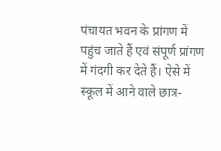पंचायत भवन के प्रांगण में पहुंच जाते हैं एवं संपूर्ण प्रांगण में गंदगी कर देते हैं। ऐसे में स्कूल में आने वाले छात्र-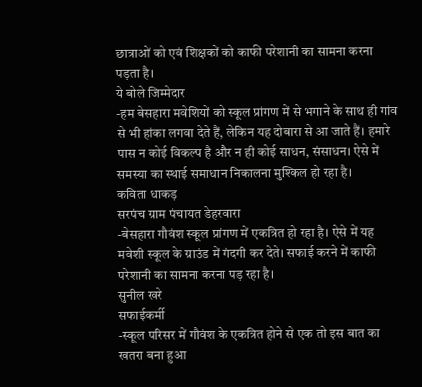छात्राओं को एवं शिक्षकों को काफी परेशानी का सामना करना पड़ता है।
ये बोले जिम्मेदार
-हम बेसहारा मवेशियों को स्कूल प्रांगण में से भगाने के साथ ही गांव से भी हांका लगवा देते हैं, लेकिन यह दोबारा से आ जाते हैं। हमारे पास न कोई विकल्प है और न ही कोई साधन, संसाधन। ऐसे में समस्या का स्थाई समाधान निकालना मुश्किल हो रहा है।
कविता धाकड़
सरपंच ग्राम पंचायत डेहरवारा
-बेसहारा गौवंश स्कूल प्रांगण में एकत्रित हो रहा है। ऐसे में यह मवेशी स्कूल के ग्राउंड में गंदगी कर देते। सफाई करने में काफी परेशानी का सामना करना पड़ रहा है।
सुनील खरे
सफाईकर्मी
-स्कूल परिसर में गौवंश के एकत्रित होने से एक तो इस बात का खतरा बना हुआ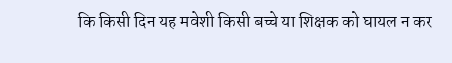कि किसी दिन यह मवेशी किसी बच्चे या शिक्षक को घायल न कर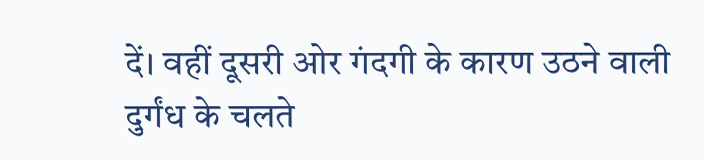दें। वहीं दूसरी ओर गंदगी के कारण उठने वाली दुर्गंध के चलते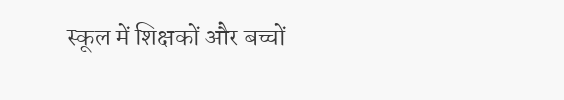स्कूल में शिक्षकों और बच्चों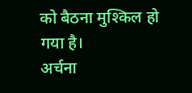को बैठना मुश्किल हो गया है।
अर्चना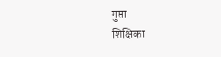गुप्ता
शिक्षिका